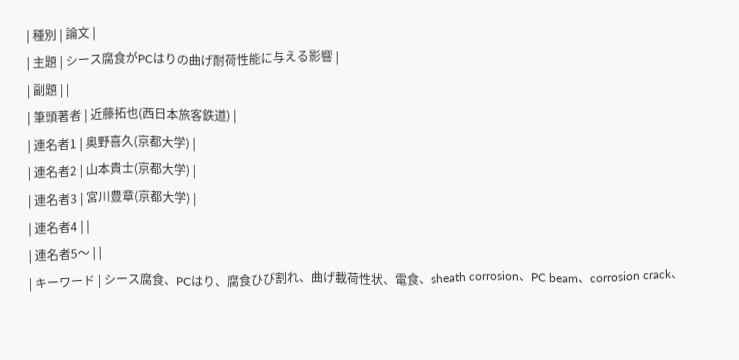| 種別 | 論文 |
| 主題 | シース腐食がPCはりの曲げ耐荷性能に与える影響 |
| 副題 | |
| 筆頭著者 | 近藤拓也(西日本旅客鉄道) |
| 連名者1 | 奥野喜久(京都大学) |
| 連名者2 | 山本貴士(京都大学) |
| 連名者3 | 宮川豊章(京都大学) |
| 連名者4 | |
| 連名者5〜 | |
| キーワード | シース腐食、PCはり、腐食ひび割れ、曲げ載荷性状、電食、sheath corrosion、PC beam、corrosion crack、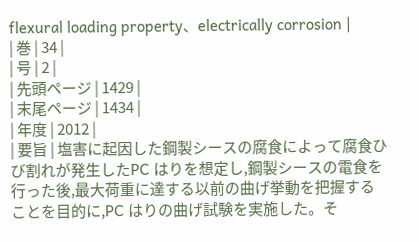flexural loading property、electrically corrosion |
| 巻 | 34 |
| 号 | 2 |
| 先頭ページ | 1429 |
| 末尾ページ | 1434 |
| 年度 | 2012 |
| 要旨 | 塩害に起因した鋼製シースの腐食によって腐食ひび割れが発生したPC はりを想定し,鋼製シースの電食を行った後,最大荷重に達する以前の曲げ挙動を把握することを目的に,PC はりの曲げ試験を実施した。そ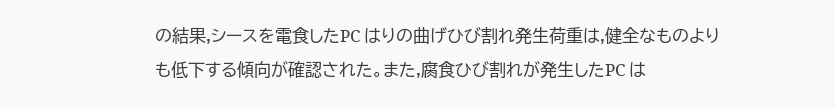の結果,シースを電食したPC はりの曲げひび割れ発生荷重は,健全なものよりも低下する傾向が確認された。また,腐食ひび割れが発生したPC は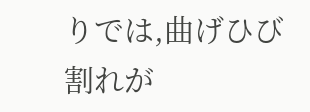りでは,曲げひび割れが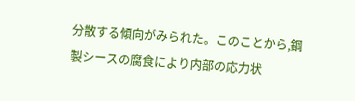分散する傾向がみられた。このことから,鋼製シースの腐食により内部の応力状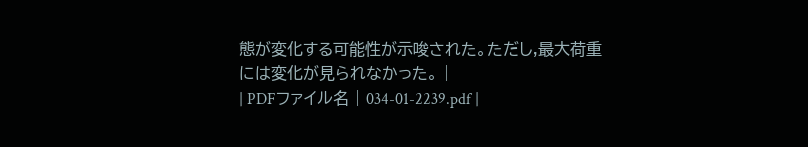態が変化する可能性が示唆された。ただし,最大荷重には変化が見られなかった。 |
| PDFファイル名 | 034-01-2239.pdf |